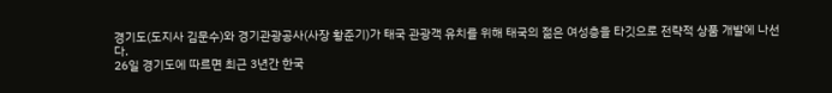경기도(도지사 김문수)와 경기관광공사(사장 황준기)가 태국 관광객 유치를 위해 태국의 젊은 여성층을 타깃으로 전략적 상품 개발에 나선다.
26일 경기도에 따르면 최근 3년간 한국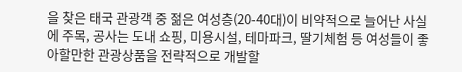을 찾은 태국 관광객 중 젊은 여성층(20-40대)이 비약적으로 늘어난 사실에 주목, 공사는 도내 쇼핑, 미용시설, 테마파크, 딸기체험 등 여성들이 좋아할만한 관광상품을 전략적으로 개발할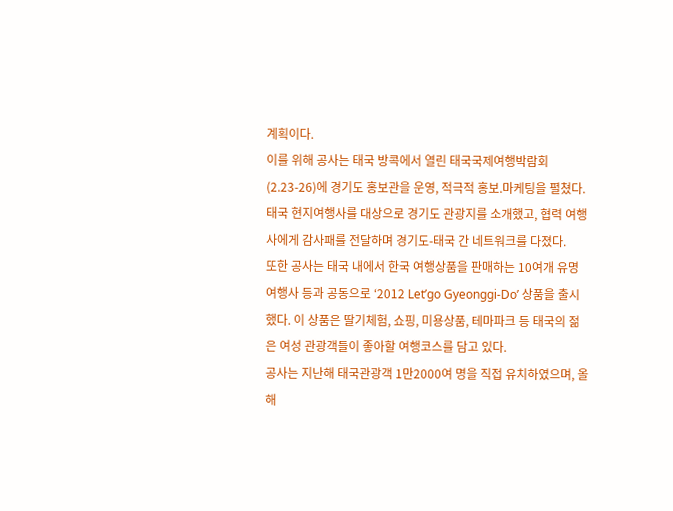계획이다.
이를 위해 공사는 태국 방콕에서 열린 태국국제여행박람회(2.23-26)에 경기도 홍보관을 운영, 적극적 홍보.마케팅을 펼쳤다. 태국 현지여행사를 대상으로 경기도 관광지를 소개했고, 협력 여행사에게 감사패를 전달하며 경기도-태국 간 네트워크를 다졌다.
또한 공사는 태국 내에서 한국 여행상품을 판매하는 10여개 유명여행사 등과 공동으로 ‘2012 Let’go Gyeonggi-Do’ 상품을 출시했다. 이 상품은 딸기체험, 쇼핑, 미용상품, 테마파크 등 태국의 젊은 여성 관광객들이 좋아할 여행코스를 담고 있다.
공사는 지난해 태국관광객 1만2000여 명을 직접 유치하였으며, 올해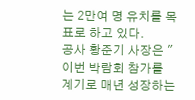는 2만여 명 유치를 목표로 하고 있다.
공사 황준기 사장은 "이번 박람회 참가를 계기로 매년 성장하는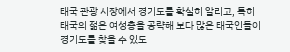태국 관광 시장에서 경기도를 확실히 알리고, 특히 태국의 젊은 여성층을 공략해 보다 많은 태국인들이 경기도를 찾을 수 있도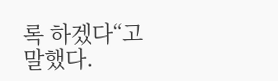록 하겠다“고 말했다.